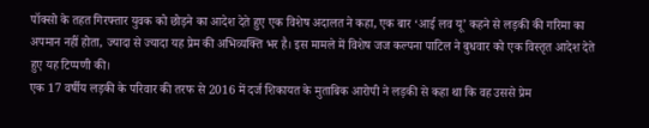पॉक्सो के तहत गिरफ्तार युवक को छोड़ने का आदेश देते हुए एक विशेष अदालत ने कहा, एक बार ‘आई लव यू’ कहने से लड़की की गरिमा का अपमान नहीं होता, ज्यादा से ज्यादा यह प्रेम की अभिव्यक्ति भर है। इस मामले में विशेष जज कल्पना पाटिल ने बुधवार को एक विस्तृत आदेश देते हुए यह टिप्पणी की।
एक 17 वर्षीय लड़की के परिवार की तरफ से 2016 में दर्ज शिकायत के मुताबिक आरोपी ने लड़की से कहा था कि वह उससे प्रेम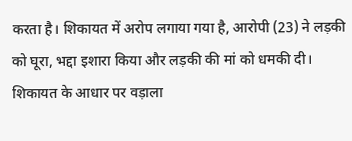करता है। शिकायत में अरोप लगाया गया है, आरोपी (23) ने लड़की को घूरा, भद्दा इशारा किया और लड़की की मां को धमकी दी।
शिकायत के आधार पर वड़ाला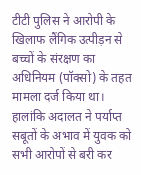टीटी पुलिस ने आरोपी के खिलाफ लैंगिक उत्पीड़न से बच्चों के संरक्षण का अधिनियम (पॉक्सो) के तहत मामला दर्ज किया था। हालांकि अदालत ने पर्याप्त सबूतों के अभाव में युवक को सभी आरोपों से बरी कर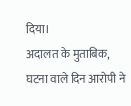दिया।
अदालत के मुताबिक, घटना वाले दिन आरोपी ने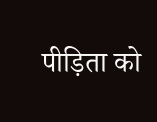पीड़िता को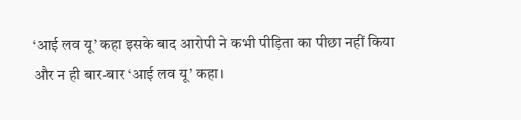‘आई लव यू’ कहा इसके बाद आरोपी ने कभी पीड़िता का पीछा नहीं किया और न ही बार-बार ‘आई लव यू’ कहा।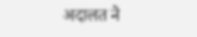अदालत ने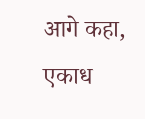आगे कहा, एकाध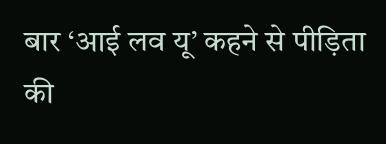बार ‘आई लव यू’ कहने से पीड़िता की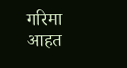गरिमा आहत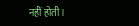नहीं होती।